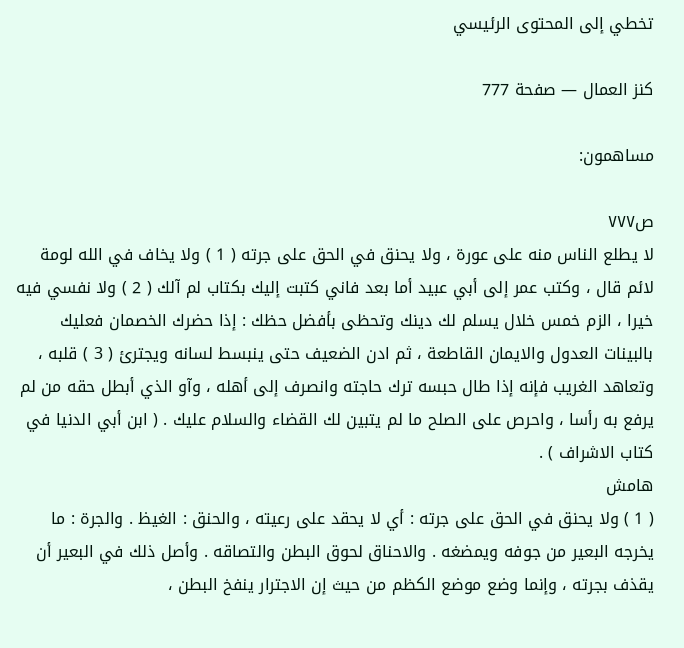تخطي إلى المحتوى الرئيسي

كنز العمال — صفحة 777

مساهمون:

ص٧٧٧
لا يطلع الناس منه على عورة ، ولا يحنق في الحق على جرته ( 1 ) ولا يخاف في الله لومة لائم قال ، وكتب عمر إلى أبي عبيد أما بعد فاني كتبت إليك بكتاب لم آلك ( 2 ) ولا نفسي فيه خيرا ، الزم خمس خلال يسلم لك دينك وتحظى بأفضل حظك : إذا حضرك الخصمان فعليك بالبينات العدول والايمان القاطعة ، ثم ادن الضعيف حتى ينبسط لسانه ويجترئ ( 3 ) قلبه ، وتعاهد الغريب فإنه إذا طال حبسه ترك حاجته وانصرف إلى أهله ، وآو الذي أبطل حقه من لم يرفع به رأسا ، واحرص على الصلح ما لم يتبين لك القضاء والسلام عليك . ( ابن أبي الدنيا في كتاب الاشراف ) .
هامش
( 1 ) ولا يحنق في الحق على جرته : أي لا يحقد على رعيته ، والحنق : الغيظ . والجرة : ما يخرجه البعير من جوفه ويمضغه . والاحناق لحوق البطن والتصاقه . وأصل ذلك في البعير أن يقذف بجرته ، وإنما وضع موضع الكظم من حيث إن الاجترار ينفخ البطن ،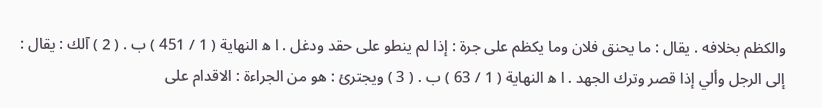والكظم بخلافه . يقال : ما يحنق فلان وما يكظم على جرة : إذا لم ينطو على حقد ودغل . ا ه‍ النهاية ( 1 / 451 ) ب . ( 2 ) آلك : يقال : إلى الرجل وألي إذا قصر وترك الجهد . ا ه‍ النهاية ( 1 / 63 ) ب . ( 3 ) ويجترئ : هو من الجراءة : الاقدام على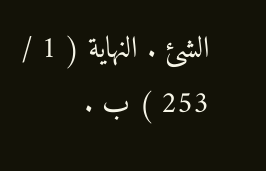الشئ . النهاية ( 1 / 253 ) ب .